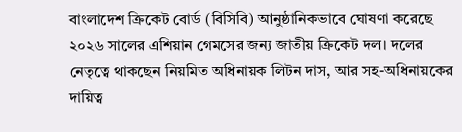বাংলাদেশ ক্রিকেট বোর্ড (বিসিবি) আনুষ্ঠানিকভাবে ঘোষণা করেছে ২০২৬ সালের এশিয়ান গেমসের জন্য জাতীয় ক্রিকেট দল। দলের নেতৃত্বে থাকছেন নিয়মিত অধিনায়ক লিটন দাস, আর সহ-অধিনায়কের দায়িত্ব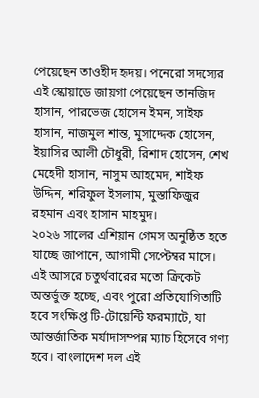পেয়েছেন তাওহীদ হৃদয়। পনেরো সদস্যের এই স্কোয়াডে জায়গা পেয়েছেন তানজিদ হাসান, পারভেজ হোসেন ইমন, সাইফ হাসান, নাজমুল শান্ত, মুসাদ্দেক হোসেন, ইয়াসির আলী চৌধুরী, রিশাদ হোসেন, শেখ মেহেদী হাসান, নাসুম আহমেদ, শাইফ উদ্দিন, শরিফুল ইসলাম, মুস্তাফিজুর রহমান এবং হাসান মাহমুদ।
২০২৬ সালের এশিয়ান গেমস অনুষ্ঠিত হতে যাচ্ছে জাপানে, আগামী সেপ্টেম্বর মাসে। এই আসরে চতুর্থবারের মতো ক্রিকেট অন্তর্ভুক্ত হচ্ছে, এবং পুরো প্রতিযোগিতাটি হবে সংক্ষিপ্ত টি-টোয়েন্টি ফরম্যাটে, যা আন্তর্জাতিক মর্যাদাসম্পন্ন ম্যাচ হিসেবে গণ্য হবে। বাংলাদেশ দল এই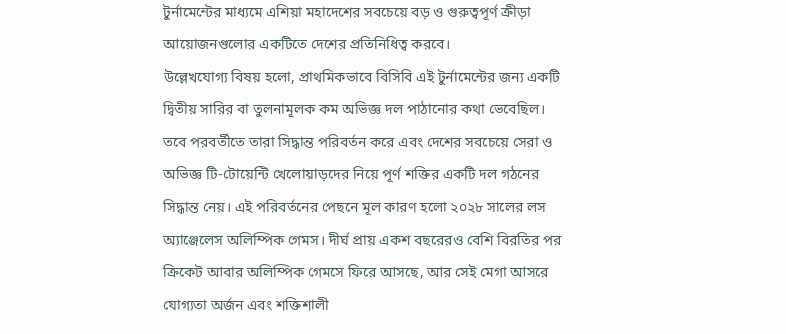টুর্নামেন্টের মাধ্যমে এশিয়া মহাদেশের সবচেয়ে বড় ও গুরুত্বপূর্ণ ক্রীড়া আয়োজনগুলোর একটিতে দেশের প্রতিনিধিত্ব করবে।
উল্লেখযোগ্য বিষয় হলো, প্রাথমিকভাবে বিসিবি এই টুর্নামেন্টের জন্য একটি দ্বিতীয় সারির বা তুলনামূলক কম অভিজ্ঞ দল পাঠানোর কথা ভেবেছিল। তবে পরবর্তীতে তারা সিদ্ধান্ত পরিবর্তন করে এবং দেশের সবচেয়ে সেরা ও অভিজ্ঞ টি-টোয়েন্টি খেলোয়াড়দের নিয়ে পূর্ণ শক্তির একটি দল গঠনের সিদ্ধান্ত নেয়। এই পরিবর্তনের পেছনে মূল কারণ হলো ২০২৮ সালের লস অ্যাঞ্জেলেস অলিম্পিক গেমস। দীর্ঘ প্রায় একশ বছরেরও বেশি বিরতির পর ক্রিকেট আবার অলিম্পিক গেমসে ফিরে আসছে, আর সেই মেগা আসরে যোগ্যতা অর্জন এবং শক্তিশালী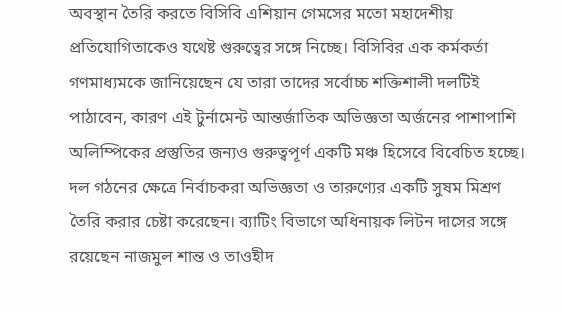অবস্থান তৈরি করতে বিসিবি এশিয়ান গেমসের মতো মহাদেশীয় প্রতিযোগিতাকেও যথেষ্ট গুরুত্বের সঙ্গে নিচ্ছে। বিসিবির এক কর্মকর্তা গণমাধ্যমকে জানিয়েছেন যে তারা তাদের সর্বোচ্চ শক্তিশালী দলটিই পাঠাবেন, কারণ এই টুর্নামেন্ট আন্তর্জাতিক অভিজ্ঞতা অর্জনের পাশাপাশি অলিম্পিকের প্রস্তুতির জন্যও গুরুত্বপূর্ণ একটি মঞ্চ হিসেবে বিবেচিত হচ্ছে।
দল গঠনের ক্ষেত্রে নির্বাচকরা অভিজ্ঞতা ও তারুণ্যের একটি সুষম মিশ্রণ তৈরি করার চেষ্টা করেছেন। ব্যাটিং বিভাগে অধিনায়ক লিটন দাসের সঙ্গে রয়েছেন নাজমুল শান্ত ও তাওহীদ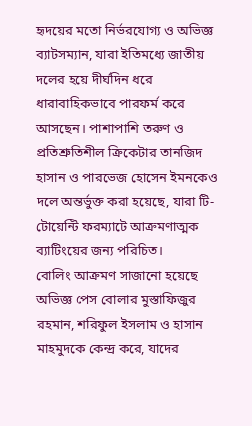হৃদয়ের মতো নির্ভরযোগ্য ও অভিজ্ঞ ব্যাটসম্যান, যারা ইতিমধ্যে জাতীয় দলের হয়ে দীর্ঘদিন ধরে ধারাবাহিকভাবে পারফর্ম করে আসছেন। পাশাপাশি তরুণ ও প্রতিশ্রুতিশীল ক্রিকেটার তানজিদ হাসান ও পারভেজ হোসেন ইমনকেও দলে অন্তর্ভুক্ত করা হয়েছে, যারা টি-টোয়েন্টি ফরম্যাটে আক্রমণাত্মক ব্যাটিংয়ের জন্য পরিচিত।
বোলিং আক্রমণ সাজানো হয়েছে অভিজ্ঞ পেস বোলার মুস্তাফিজুর রহমান, শরিফুল ইসলাম ও হাসান মাহমুদকে কেন্দ্র করে, যাদের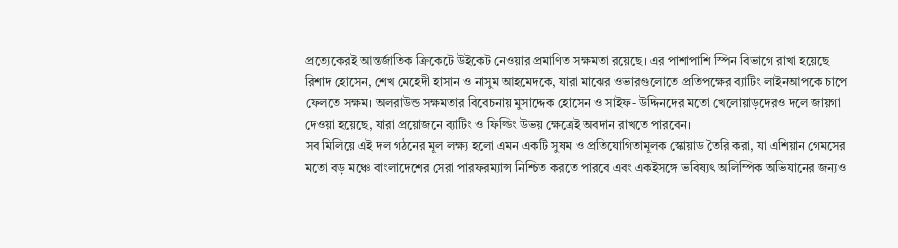প্রত্যেকেরই আন্তর্জাতিক ক্রিকেটে উইকেট নেওয়ার প্রমাণিত সক্ষমতা রয়েছে। এর পাশাপাশি স্পিন বিভাগে রাখা হয়েছে রিশাদ হোসেন, শেখ মেহেদী হাসান ও নাসুম আহমেদকে, যারা মাঝের ওভারগুলোতে প্রতিপক্ষের ব্যাটিং লাইনআপকে চাপে ফেলতে সক্ষম। অলরাউন্ড সক্ষমতার বিবেচনায় মুসাদ্দেক হোসেন ও সাইফ- উদ্দিনদের মতো খেলোয়াড়দেরও দলে জায়গা দেওয়া হয়েছে, যারা প্রয়োজনে ব্যাটিং ও ফিল্ডিং উভয় ক্ষেত্রেই অবদান রাখতে পারবেন।
সব মিলিয়ে এই দল গঠনের মূল লক্ষ্য হলো এমন একটি সুষম ও প্রতিযোগিতামূলক স্কোয়াড তৈরি করা, যা এশিয়ান গেমসের মতো বড় মঞ্চে বাংলাদেশের সেরা পারফরম্যান্স নিশ্চিত করতে পারবে এবং একইসঙ্গে ভবিষ্যৎ অলিম্পিক অভিযানের জন্যও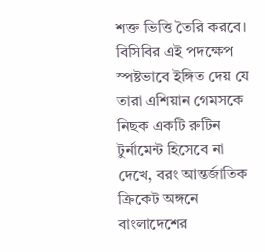শক্ত ভিত্তি তৈরি করবে। বিসিবির এই পদক্ষেপ স্পষ্টভাবে ইঙ্গিত দেয় যে তারা এশিয়ান গেমসকে নিছক একটি রুটিন টুর্নামেন্ট হিসেবে না দেখে, বরং আন্তর্জাতিক ক্রিকেট অঙ্গনে বাংলাদেশের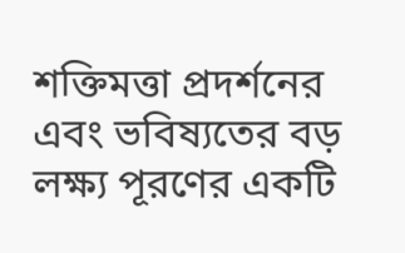শক্তিমত্তা প্রদর্শনের এবং ভবিষ্যতের বড় লক্ষ্য পূরণের একটি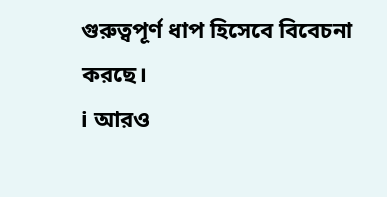গুরুত্বপূর্ণ ধাপ হিসেবে বিবেচনা করছে।
ℹ আরও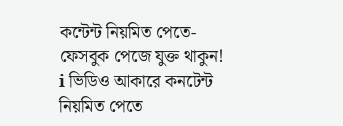কন্টেন্ট নিয়মিত পেতে- ফেসবুক পেজে যুক্ত থাকুন!
ℹ ভিডিও আকারে কনটেন্ট নিয়মিত পেতে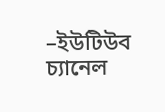–ইউটিউব চ্যানেল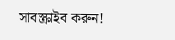সাবস্ক্রাইব করুন!